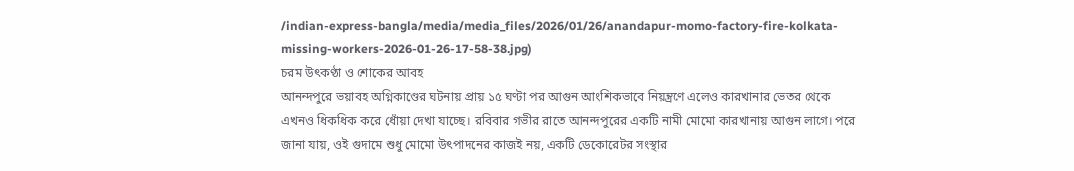/indian-express-bangla/media/media_files/2026/01/26/anandapur-momo-factory-fire-kolkata-missing-workers-2026-01-26-17-58-38.jpg)
চরম উৎকণ্ঠা ও শোকের আবহ
আনন্দপুরে ভয়াবহ অগ্নিকাণ্ডের ঘটনায় প্রায় ১৫ ঘণ্টা পর আগুন আংশিকভাবে নিয়ন্ত্রণে এলেও কারখানার ভেতর থেকে এখনও ধিকধিক করে ধোঁয়া দেখা যাচ্ছে। রবিবার গভীর রাতে আনন্দপুরের একটি নামী মোমো কারখানায় আগুন লাগে। পরে জানা যায়, ওই গুদামে শুধু মোমো উৎপাদনের কাজই নয়, একটি ডেকোরেটর সংস্থার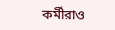কর্মীরাও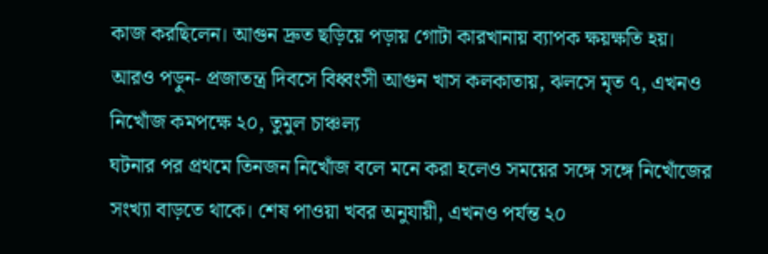কাজ করছিলেন। আগুন দ্রুত ছড়িয়ে পড়ায় গোটা কারখানায় ব্যাপক ক্ষয়ক্ষতি হয়।
আরও পড়ুন- প্রজাতন্ত্র দিবসে বিধ্বংসী আগুন খাস কলকাতায়, ঝলসে মৃত ৭, এখনও নিখোঁজ কমপক্ষে ২০, তুমুল চাঞ্চল্য
ঘটনার পর প্রথমে তিনজন নিখোঁজ বলে মনে করা হলেও সময়ের সঙ্গে সঙ্গে নিখোঁজের সংখ্যা বাড়তে থাকে। শেষ পাওয়া খবর অনুযায়ী, এখনও পর্যন্ত ২০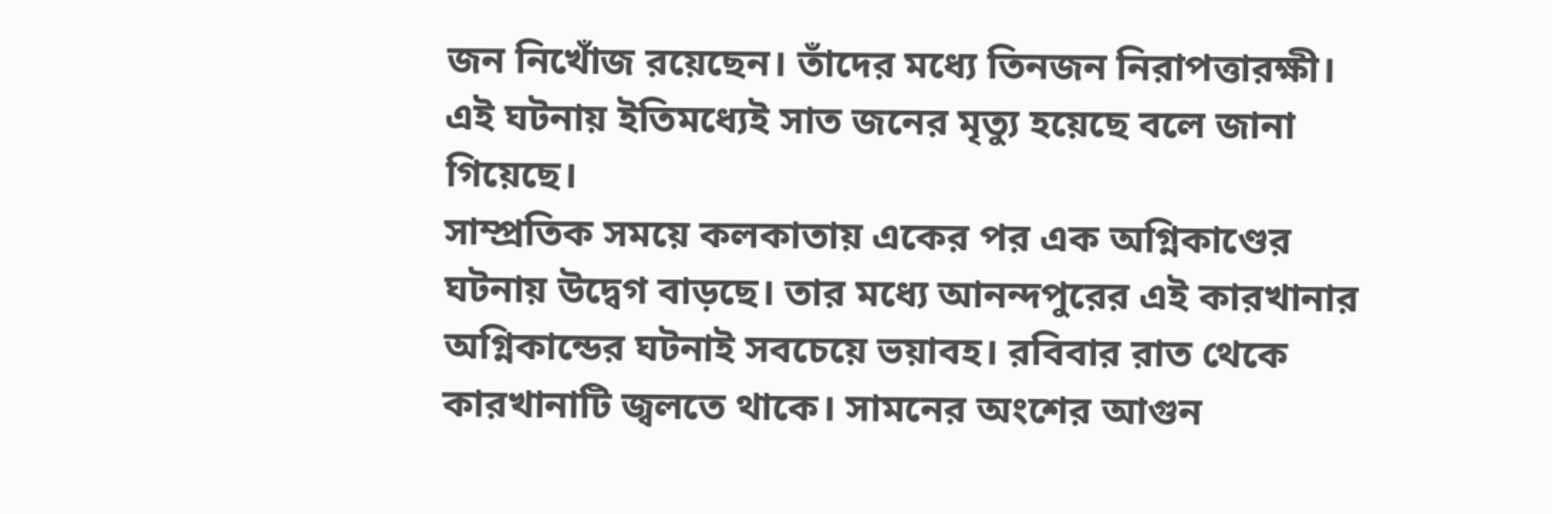জন নিখোঁজ রয়েছেন। তাঁদের মধ্যে তিনজন নিরাপত্তারক্ষী। এই ঘটনায় ইতিমধ্যেই সাত জনের মৃত্যু হয়েছে বলে জানা গিয়েছে।
সাম্প্রতিক সময়ে কলকাতায় একের পর এক অগ্নিকাণ্ডের ঘটনায় উদ্বেগ বাড়ছে। তার মধ্যে আনন্দপুরের এই কারখানার অগ্নিকান্ডের ঘটনাই সবচেয়ে ভয়াবহ। রবিবার রাত থেকে কারখানাটি জ্বলতে থাকে। সামনের অংশের আগুন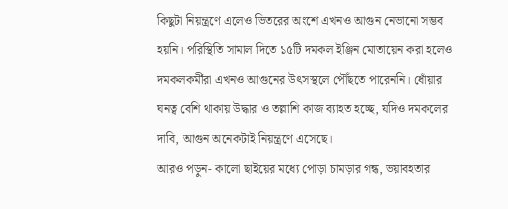কিছুটা নিয়ন্ত্রণে এলেও ভিতরের অংশে এখনও আগুন নেভানো সম্ভব হয়নি। পরিস্থিতি সামাল দিতে ১৫টি দমকল ইঞ্জিন মোতায়েন করা হলেও দমকলকর্মীরা এখনও আগুনের উৎসস্থলে পৌঁছতে পারেননি। ধোঁয়ার ঘনত্ব বেশি থাকায় উদ্ধার ও তল্লাশি কাজ ব্যাহত হচ্ছে, যদিও দমকলের দাবি, আগুন অনেকটাই নিয়ন্ত্রণে এসেছে।
আরও পড়ুন- কালো ছাইয়ের মধ্যে পোড়া চামড়ার গন্ধ, ভয়াবহতার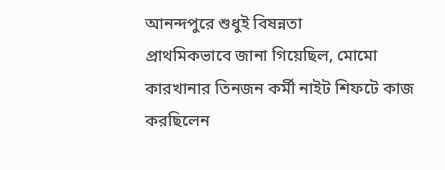আনন্দপুরে শুধুই বিষন্নতা
প্রাথমিকভাবে জানা গিয়েছিল, মোমো কারখানার তিনজন কর্মী নাইট শিফটে কাজ করছিলেন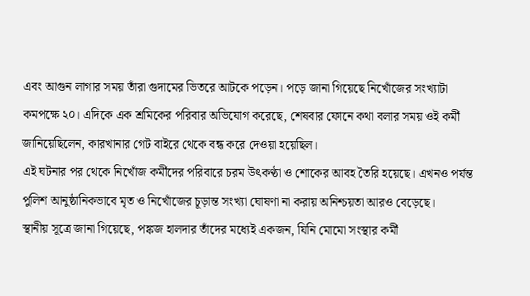এবং আগুন লাগার সময় তাঁরা গুদামের ভিতরে আটকে পড়েন। পড়ে জানা গিয়েছে নিখোঁজের সংখ্যাটা কমপক্ষে ২০। এদিকে এক শ্রমিকের পরিবার অভিযোগ করেছে, শেষবার ফোনে কথা বলার সময় ওই কর্মী জানিয়েছিলেন, কারখানার গেট বাইরে থেকে বন্ধ করে দেওয়া হয়েছিল।
এই ঘটনার পর থেকে নিখোঁজ কর্মীদের পরিবারে চরম উৎকণ্ঠা ও শোকের আবহ তৈরি হয়েছে। এখনও পর্যন্ত পুলিশ আনুষ্ঠানিকভাবে মৃত ও নিখোঁজের চূড়ান্ত সংখ্যা ঘোষণা না করায় অনিশ্চয়তা আরও বেড়েছে।
স্থানীয় সূত্রে জানা গিয়েছে, পঙ্কজ হালদার তাঁদের মধ্যেই একজন, যিনি মোমো সংস্থার কর্মী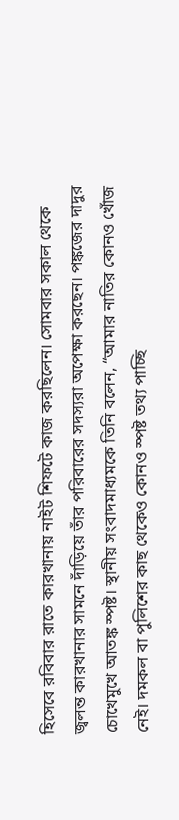হিসেবে রবিবার রাতে কারখানায় নাইট শিফটে কাজ করছিলেন। সোমবার সকাল থেকে জ্বলন্ত কারখানার সামনে দাঁড়িয়ে তাঁর পরিবারের সদস্যরা অপেক্ষা করছেন। পঙ্কজের দাদুর চোখেমুখে আতঙ্ক স্পষ্ট। স্থানীয় সংবাদমাধ্যমকে তিনি বলেন, “আমার নাতির কোনও খোঁজ নেই। দমকল বা পুলিশের কাছ থেকেও কোনও স্পষ্ট তথ্য পাচ্ছি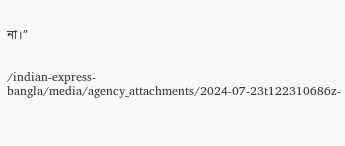না।”


/indian-express-bangla/media/agency_attachments/2024-07-23t122310686z-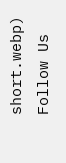short.webp)
Follow Us